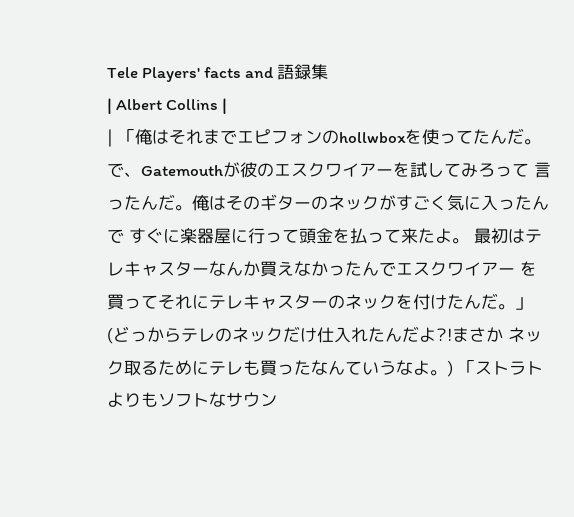Tele Players' facts and 語録集
| Albert Collins |
| 「俺はそれまでエピフォンのhollwboxを使ってたんだ。 で、Gatemouthが彼のエスクワイアーを試してみろって 言ったんだ。俺はそのギターのネックがすごく気に入ったんで すぐに楽器屋に行って頭金を払って来たよ。 最初はテレキャスターなんか買えなかったんでエスクワイアー を買ってそれにテレキャスターのネックを付けたんだ。」 (どっからテレのネックだけ仕入れたんだよ?!まさか ネック取るためにテレも買ったなんていうなよ。) 「ストラトよりもソフトなサウン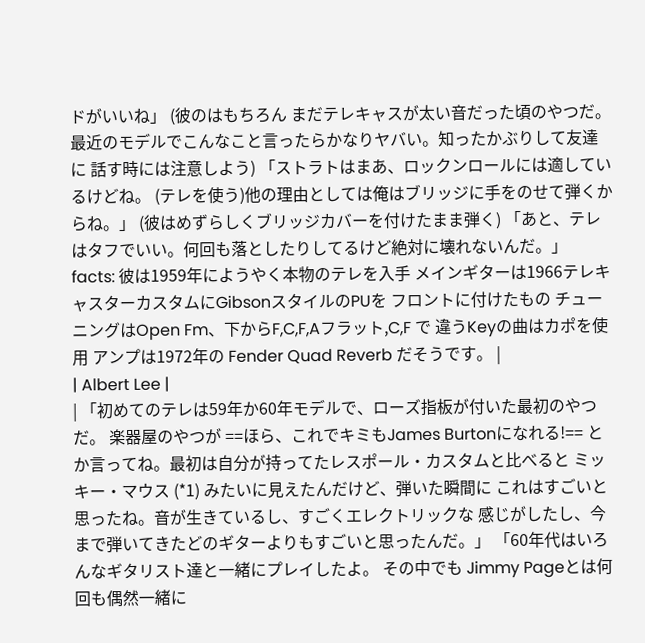ドがいいね」 (彼のはもちろん まだテレキャスが太い音だった頃のやつだ。 最近のモデルでこんなこと言ったらかなりヤバい。知ったかぶりして友達に 話す時には注意しよう) 「ストラトはまあ、ロックンロールには適しているけどね。 (テレを使う)他の理由としては俺はブリッジに手をのせて弾くからね。」 (彼はめずらしくブリッジカバーを付けたまま弾く) 「あと、テレはタフでいい。何回も落としたりしてるけど絶対に壊れないんだ。」 facts: 彼は1959年にようやく本物のテレを入手 メインギターは1966テレキャスターカスタムにGibsonスタイルのPUを フロントに付けたもの チューニングはOpen Fm、下からF,C,F,Aフラット,C,F で 違うKeyの曲はカポを使用 アンプは1972年の Fender Quad Reverb だそうです。 |
| Albert Lee |
| 「初めてのテレは59年か60年モデルで、ローズ指板が付いた最初のやつだ。 楽器屋のやつが ==ほら、これでキミもJames Burtonになれる!== とか言ってね。最初は自分が持ってたレスポール・カスタムと比べると ミッキー・マウス (*1) みたいに見えたんだけど、弾いた瞬間に これはすごいと思ったね。音が生きているし、すごくエレクトリックな 感じがしたし、今まで弾いてきたどのギターよりもすごいと思ったんだ。」 「60年代はいろんなギタリスト達と一緒にプレイしたよ。 その中でも Jimmy Pageとは何回も偶然一緒に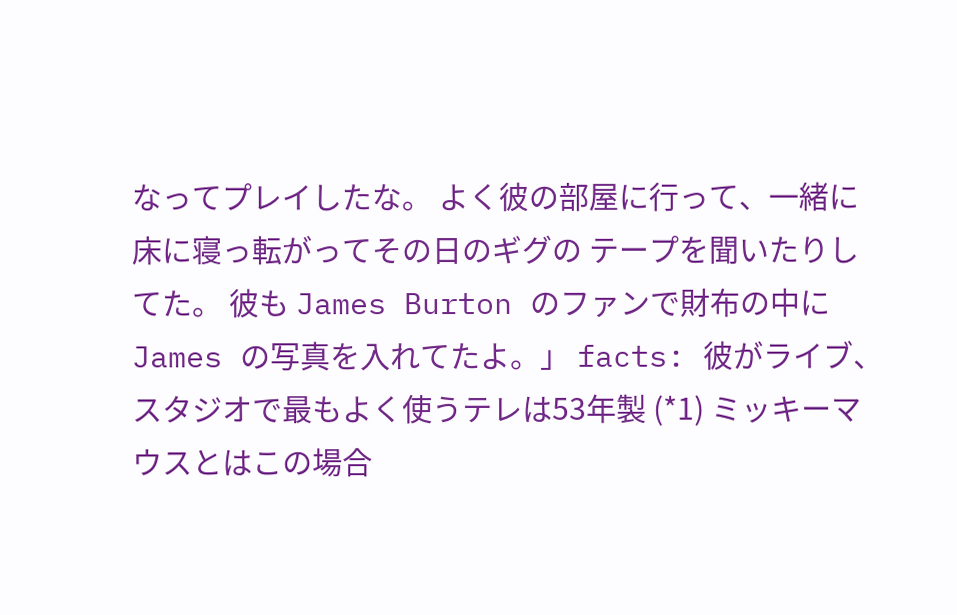なってプレイしたな。 よく彼の部屋に行って、一緒に床に寝っ転がってその日のギグの テープを聞いたりしてた。 彼も James Burton のファンで財布の中に James の写真を入れてたよ。」 facts: 彼がライブ、スタジオで最もよく使うテレは53年製 (*1) ミッキーマウスとはこの場合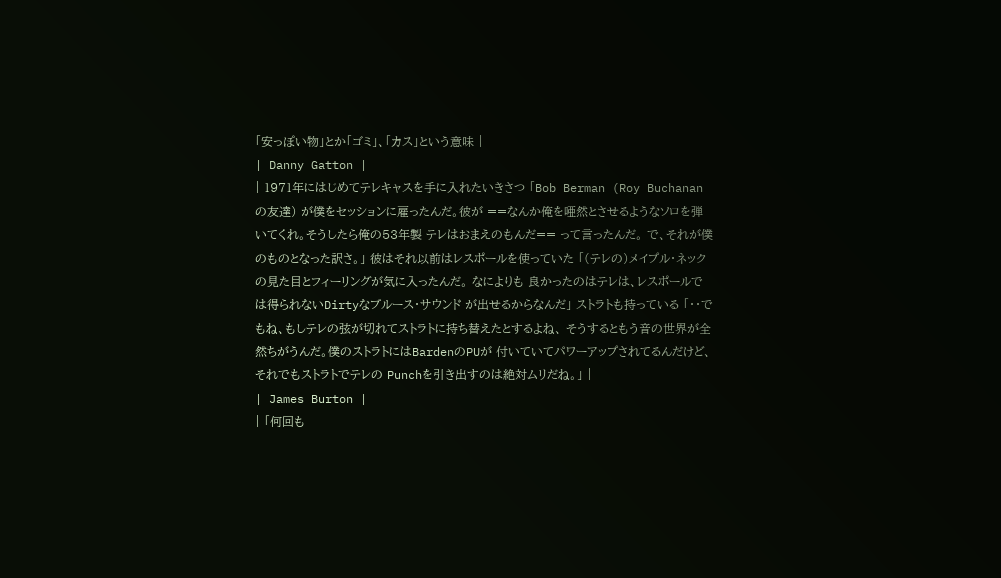「安っぽい物」とか「ゴミ」、「カス」という意味 |
| Danny Gatton |
| 1971年にはじめてテレキャスを手に入れたいきさつ 「Bob Berman (Roy Buchananの友達) が僕をセッションに雇ったんだ。彼が ==なんか俺を唖然とさせるようなソロを弾いてくれ。そうしたら俺の53年製 テレはおまえのもんだ== って言ったんだ。 で、それが僕のものとなった訳さ。」 彼はそれ以前はレスポールを使っていた 「(テレの)メイプル・ネックの見た目とフィーリングが気に入ったんだ。 なによりも 良かったのはテレは、レスポールでは得られないDirtyなブルース・サウンド が出せるからなんだ」 ストラトも持っている 「・・でもね、もしテレの弦が切れてストラトに持ち替えたとするよね、 そうするともう音の世界が全然ちがうんだ。僕のストラトにはBardenのPUが 付いていてパワーアップされてるんだけど、それでもストラトでテレの Punchを引き出すのは絶対ムリだね。」 |
| James Burton |
| 「何回も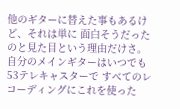他のギターに替えた事もあるけど、それは単に 面白そうだったのと見た目という理由だけさ。 自分のメインギターはいつでも53テレキャスターで すべてのレコーディングにこれを使った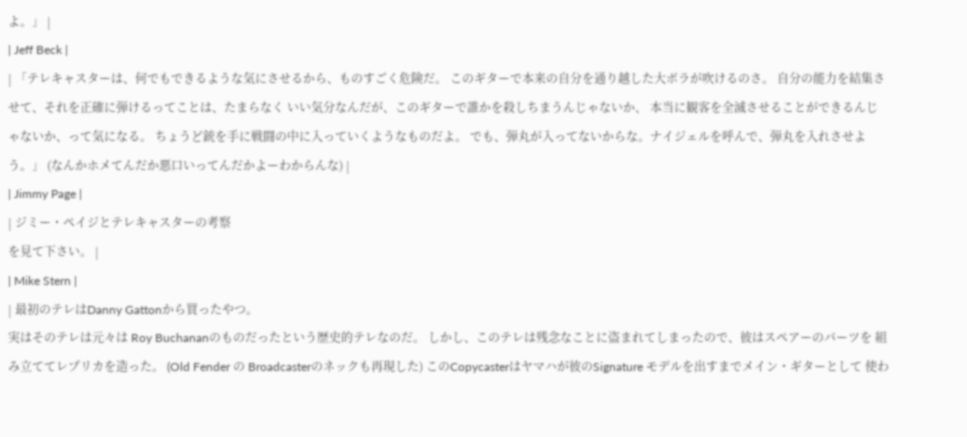よ。」 |
| Jeff Beck |
| 「テレキャスターは、何でもできるような気にさせるから、ものすごく危険だ。 このギターで本来の自分を通り越した大ボラが吹けるのさ。 自分の能力を結集させて、それを正確に弾けるってことは、たまらなく いい気分なんだが、このギターで誰かを殺しちまうんじゃないか、 本当に観客を全滅させることができるんじゃないか、って気になる。 ちょうど銃を手に戦闘の中に入っていくようなものだよ。 でも、弾丸が入ってないからな。ナイジェルを呼んで、弾丸を入れさせよう。」 (なんかホメてんだか悪口いってんだかよーわからんな) |
| Jimmy Page |
| ジミー・ペイジとテレキャスターの考察
を見て下さい。 |
| Mike Stern |
| 最初のテレはDanny Gattonから買ったやつ。
実はそのテレは元々は Roy Buchananのものだったという歴史的テレなのだ。 しかし、このテレは残念なことに盗まれてしまったので、彼はスペアーのパーツを 組み立ててレプリカを造った。 (Old Fender の Broadcasterのネックも再現した) このCopycasterはヤマハが彼のSignature モデルを出すまでメイン・ギターとして 使わ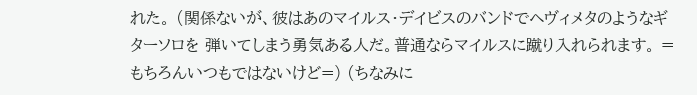れた。 (関係ないが、彼はあのマイルス・デイビスのバンドでヘヴィメタのようなギターソロを 弾いてしまう勇気ある人だ。普通ならマイルスに蹴り入れられます。 =もちろんいつもではないけど=) (ちなみに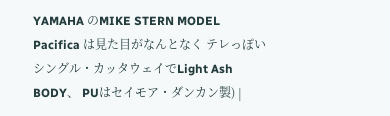YAMAHA のMIKE STERN MODEL Pacifica は見た目がなんとなく テレっぽいシングル・カッタウェイでLight Ash BODY、 PUはセイモア・ダンカン製) |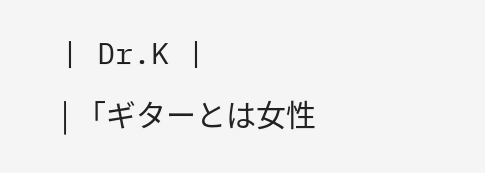| Dr.K |
| 「ギターとは女性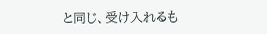と同じ、受け入れるも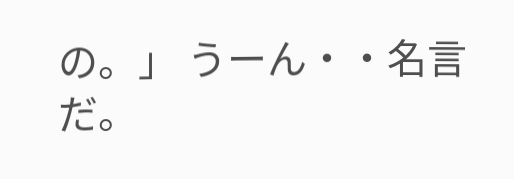の。」 うーん・・名言だ。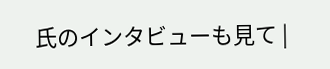氏のインタビューも見て |